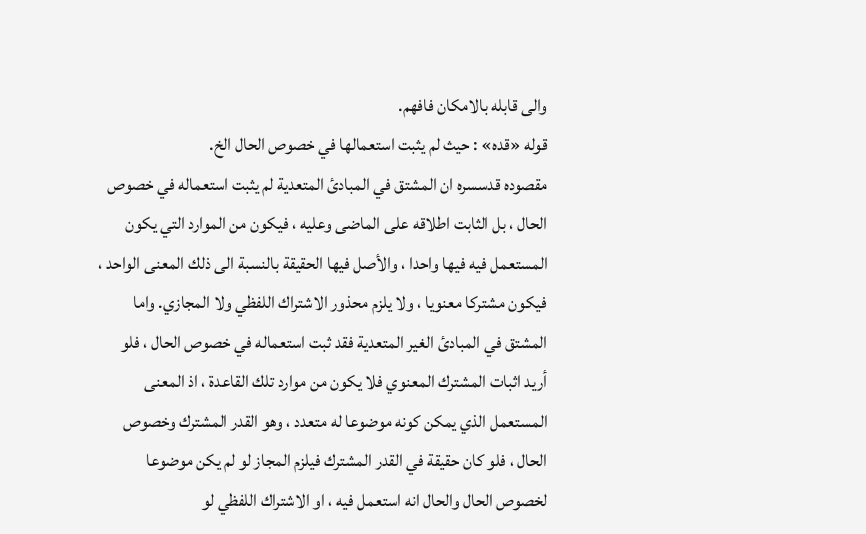والى قابله بالامكان فافهم.
قوله «قده» : حيث لم يثبت استعمالها في خصوص الحال الخ.
مقصوده قدسسره ان المشتق في المبادئ المتعدية لم يثبت استعماله في خصوص الحال ، بل الثابت اطلاقه على الماضى وعليه ، فيكون من الموارد التي يكون المستعمل فيه فيها واحدا ، والأصل فيها الحقيقة بالنسبة الى ذلك المعنى الواحد ، فيكون مشتركا معنويا ، ولا يلزم محذور الاشتراك اللفظي ولا المجازي. واما المشتق في المبادئ الغير المتعدية فقد ثبت استعماله في خصوص الحال ، فلو أريد اثبات المشترك المعنوي فلا يكون من موارد تلك القاعدة ، اذ المعنى المستعمل الذي يمكن كونه موضوعا له متعدد ، وهو القدر المشترك وخصوص الحال ، فلو كان حقيقة في القدر المشترك فيلزم المجاز لو لم يكن موضوعا لخصوص الحال والحال انه استعمل فيه ، او الاشتراك اللفظي لو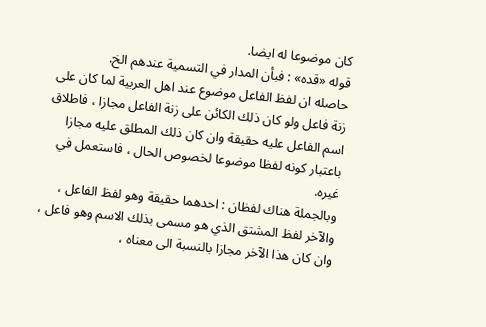كان موضوعا له ايضا.
قوله «قده» : فبأن المدار في التسمية عندهم الخ.
حاصله ان لفظ الفاعل موضوع عند اهل العربية لما كان على زنة فاعل ولو كان ذلك الكائن على زنة الفاعل مجازا ، فاطلاق اسم الفاعل عليه حقيقة وان كان ذلك المطلق عليه مجازا باعتبار كونه لفظا موضوعا لخصوص الحال ، فاستعمل في غيره.
وبالجملة هناك لفظان : احدهما حقيقة وهو لفظ الفاعل ، والآخر لفظ المشتق الذي هو مسمى بذلك الاسم وهو فاعل ، وان كان هذا الآخر مجازا بالنسبة الى معناه ،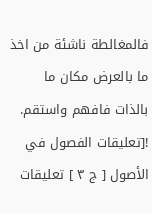فالمغالطة ناشئة من اخذ ما بالعرض مكان ما بالذات فافهم واستقم.
![تعليقات الفصول في الأصول [ ج ٣ ] تعليقات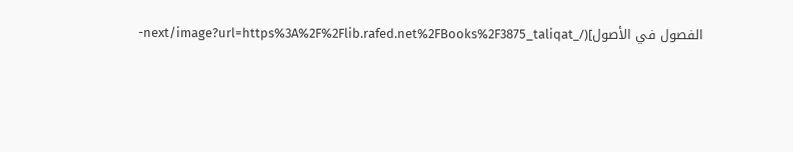الفصول في الأصول](/_next/image?url=https%3A%2F%2Flib.rafed.net%2FBooks%2F3875_taliqat-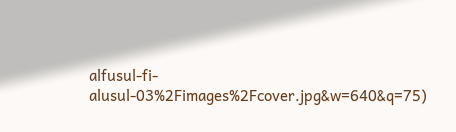alfusul-fi-alusul-03%2Fimages%2Fcover.jpg&w=640&q=75)